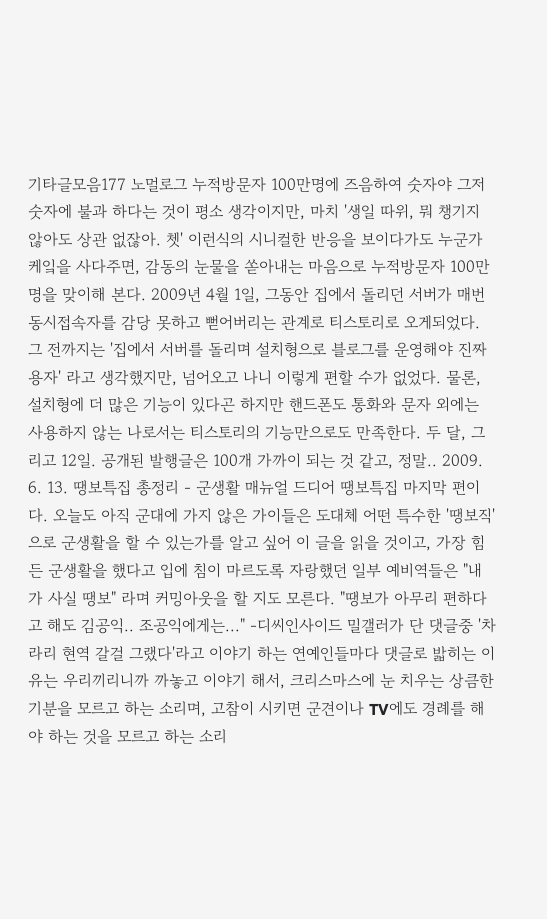기타글모음177 노멀로그 누적방문자 100만명에 즈음하여 숫자야 그저 숫자에 불과 하다는 것이 평소 생각이지만, 마치 '생일 따위, 뭐 챙기지 않아도 상관 없잖아. 쳇' 이런식의 시니컬한 반응을 보이다가도 누군가 케잌을 사다주면, 감동의 눈물을 쏟아내는 마음으로 누적방문자 100만명을 맞이해 본다. 2009년 4월 1일, 그동안 집에서 돌리던 서버가 매번 동시접속자를 감당 못하고 뻗어버리는 관계로 티스토리로 오게되었다. 그 전까지는 '집에서 서버를 돌리며 설치형으로 블로그를 운영해야 진짜 용자' 라고 생각했지만, 넘어오고 나니 이렇게 편할 수가 없었다. 물론, 설치형에 더 많은 기능이 있다곤 하지만 핸드폰도 통화와 문자 외에는 사용하지 않는 나로서는 티스토리의 기능만으로도 만족한다. 두 달, 그리고 12일. 공개된 발행글은 100개 가까이 되는 것 같고, 정말.. 2009. 6. 13. 땡보특집 총정리 - 군생활 매뉴얼 드디어 땡보특집 마지막 편이다. 오늘도 아직 군대에 가지 않은 가이들은 도대체 어떤 특수한 '땡보직'으로 군생활을 할 수 있는가를 알고 싶어 이 글을 읽을 것이고, 가장 힘든 군생활을 했다고 입에 침이 마르도록 자랑했던 일부 예비역들은 "내가 사실 땡보" 라며 커밍아웃을 할 지도 모른다. "땡보가 아무리 편하다고 해도 김공익.. 조공익에게는..." -디씨인사이드 밀갤러가 단 댓글중 '차라리 현역 갈걸 그랬다'라고 이야기 하는 연예인들마다 댓글로 밟히는 이유는 우리끼리니까 까놓고 이야기 해서, 크리스마스에 눈 치우는 상큼한 기분을 모르고 하는 소리며, 고참이 시키면 군견이나 TV에도 경례를 해야 하는 것을 모르고 하는 소리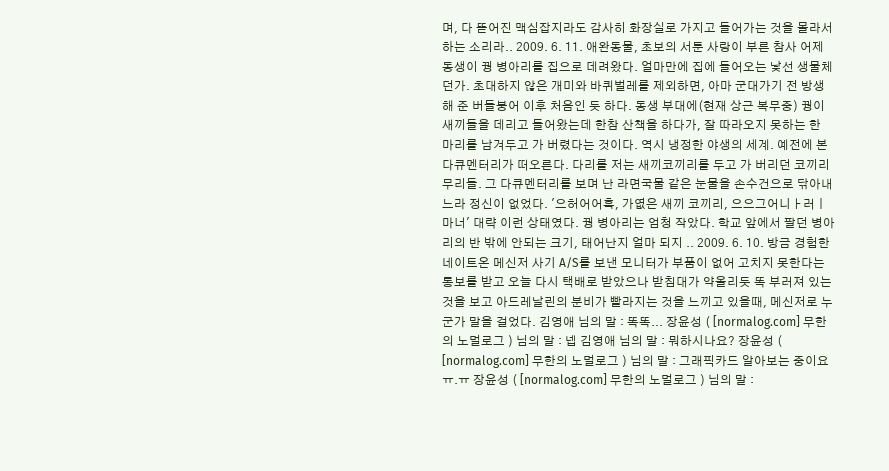며, 다 뜯어진 맥심잡지라도 감사히 화장실로 가지고 들어가는 것을 몰라서 하는 소리라.. 2009. 6. 11. 애완동물, 초보의 서툰 사랑이 부른 참사 어제 동생이 꿩 병아리를 집으로 데려왔다. 얼마만에 집에 들어오는 낯선 생물체던가. 초대하지 않은 개미와 바퀴벌레를 제외하면, 아마 군대가기 전 방생해 준 버들붕어 이후 처음인 듯 하다. 동생 부대에(현재 상근 복무중) 꿩이 새끼들을 데리고 들어왔는데 한참 산책을 하다가, 잘 따라오지 못하는 한 마리를 남겨두고 가 버렸다는 것이다. 역시 냉정한 야생의 세계. 예전에 본 다큐멘터리가 떠오른다. 다리를 저는 새끼코끼리를 두고 가 버리던 코끼리 무리들. 그 다큐멘터리를 보며 난 라면국물 같은 눈물을 손수건으로 닦아내느라 정신이 없었다. '으허어어흑, 가엾은 새끼 코끼리, 으으그어니ㅏ러ㅣ마너' 대략 이런 상태였다. 꿩 병아리는 엄청 작았다. 학교 앞에서 팔던 병아리의 반 밖에 안되는 크기, 태어난지 얼마 되지 .. 2009. 6. 10. 방금 경험한 네이트온 메신저 사기 A/S를 보낸 모니터가 부품이 없어 고치지 못한다는 통보를 받고 오늘 다시 택배로 받았으나 받침대가 약올리듯 똑 부러져 있는 것을 보고 아드레날린의 분비가 빨라지는 것을 느끼고 있을때, 메신저로 누군가 말을 걸었다. 김영애 님의 말 : 똑똑... 장윤성 ( [normalog.com] 무한의 노멀로그 ) 님의 말 : 넵 김영애 님의 말 : 뭐하시나요? 장윤성 ( [normalog.com] 무한의 노멀로그 ) 님의 말 : 그래픽카드 알아보는 중이요 ㅠ.ㅠ 장윤성 ( [normalog.com] 무한의 노멀로그 ) 님의 말 :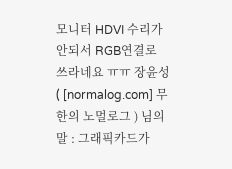모니터 HDVI 수리가 안되서 RGB연결로 쓰라네요 ㅠㅠ 장윤성 ( [normalog.com] 무한의 노멀로그 ) 님의 말 : 그래픽카드가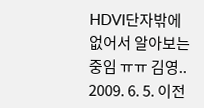HDVI단자밖에 없어서 알아보는 중임 ㅠㅠ 김영.. 2009. 6. 5. 이전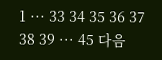1 ··· 33 34 35 36 37 38 39 ··· 45 다음